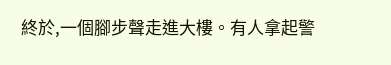終於,一個腳步聲走進大樓。有人拿起警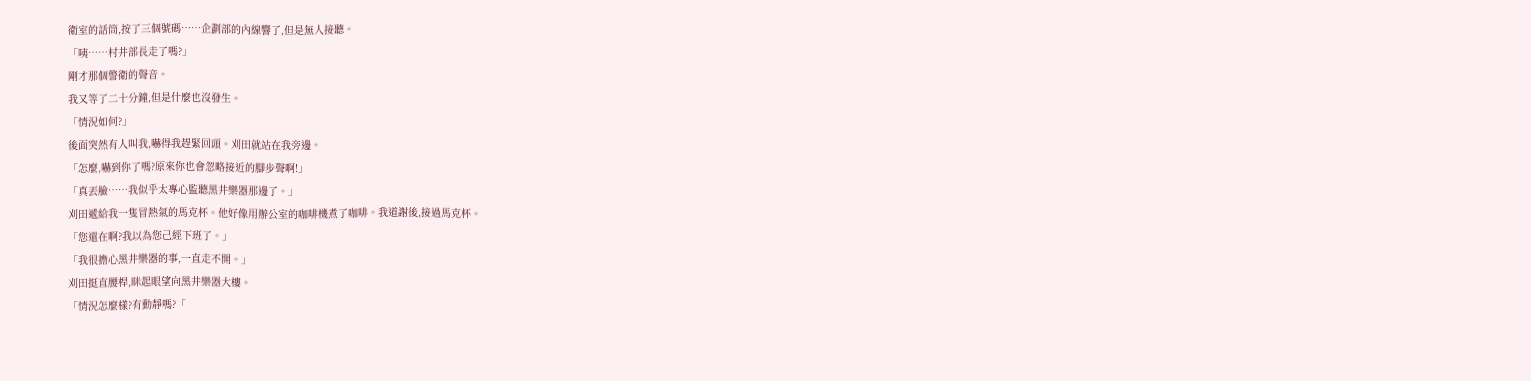衛室的話筒,按了三個號碼……企劃部的內線響了,但是無人接聽。
「咦……村井部長走了嗎?」
剛才那個警衛的聲音。
我又等了二十分鐘,但是什麼也沒發生。
「情況如何?」
後面突然有人叫我,嚇得我趕緊回頭。刈田就站在我旁邊。
「怎麼,嚇到你了嗎?原來你也會忽略接近的腳步聲啊!」
「真丟臉……我似乎太專心監聽黑井樂器那邊了。」
刈田遞給我一隻冒熱氣的馬克杯。他好像用辦公室的咖啡機煮了咖啡。我道謝後,接過馬克杯。
「您還在啊?我以為您己經下班了。」
「我很擔心黑井樂器的事,一直走不開。」
刈田挺直腰桿,眯起眼望向黑井樂器大樓。
「情況怎麼樣?有動靜嗎?「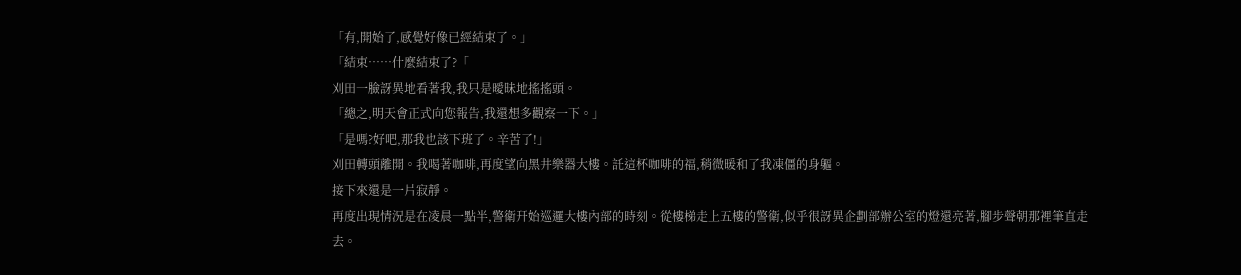「有,開始了,感覺好像已經結束了。」
「結束……什麼結束了?「
刈田一臉訝異地看著我,我只是曖昧地搖搖頭。
「總之,明天會正式向您報告,我還想多觀察一下。」
「是嗎?好吧,那我也該下班了。辛苦了!」
刈田轉頭離開。我喝著咖啡,再度望向黑井樂器大樓。託這杯咖啡的福,稍微暖和了我凍僵的身軀。
接下來還是一片寂靜。
再度出現情況是在凌晨一點半,警衛幵始巡邏大樓內部的時刻。從樓梯走上五樓的警衛,似乎很訝異企劃部辦公室的燈還亮著,腳步聲朝那裡筆直走去。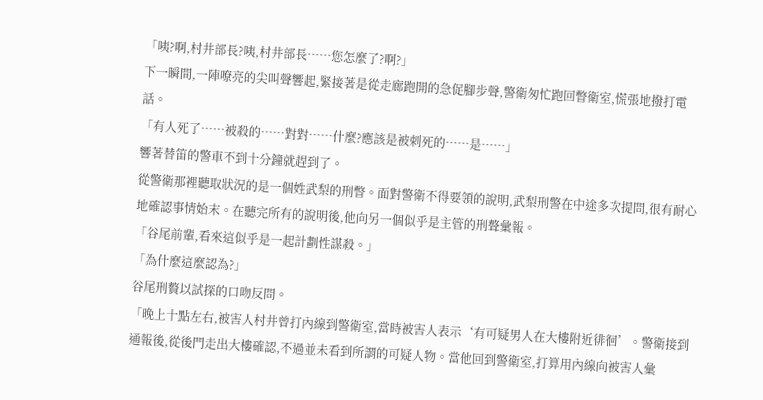「咦?啊,村井部長?咦,村井部長……您怎麼了?啊?」
下一瞬間,一陣嘹亮的尖叫聲響起,緊接著是從走廊跑開的急促腳步聲,警衛匆忙跑回瞥衛室,慌張地撥打電話。
「有人死了……被殺的……對對……什麼?應該是被刺死的……是……」
響著替笛的警車不到十分鐘就趕到了。
從警衛那裡聽取狀況的是一個姓武梨的刑瞥。面對警衛不得要領的說明,武梨刑警在中途多次提問,很有耐心地確認事情始末。在聽完所有的說明後,他向另一個似乎是主管的刑聱彙報。
「谷尾前輩,看來這似乎是一起計劃性謀殺。」
「為什麼這麼認為?」
谷尾刑贅以試探的口吻反問。
「晚上十點左右,被害人村井曾打內線到警衛室,當時被害人表示‘有可疑男人在大樓附近徘徊’。警衛接到通報後,從後門走出大樓確認,不過並未看到所謂的可疑人物。當他回到警衛室,打算用內線向被害人彙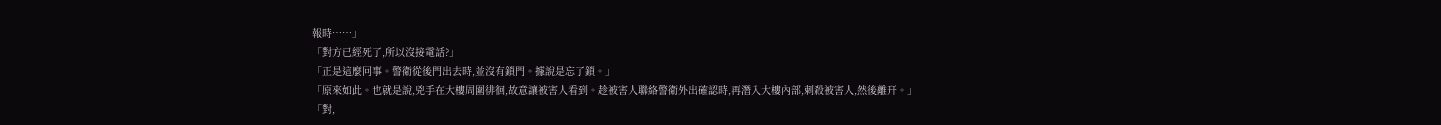報時……」
「對方已經死了,所以沒接電話?」
「正是這麼冋事。警衛從後門出去時,並沒有鎖門。據說是忘了鎖。」
「原來如此。也就是說,兇手在大樓周圍徘徊,故意讓被害人看到。趁被害人聯絡警衛外出確認時,再潛入大樓內部,刺殺被害人,然後離幵。」
「對,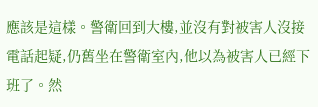應該是這樣。警衛回到大樓,並沒有對被害人沒接電話起疑,仍舊坐在警衛室內,他以為被害人已經下班了。然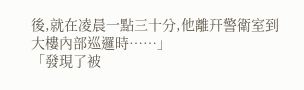後,就在凌晨一點三十分,他離幵警衛室到大樓內部巡邏時……」
「發現了被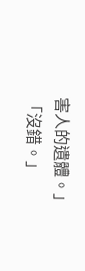害人的遺體。」
「沒錯。」